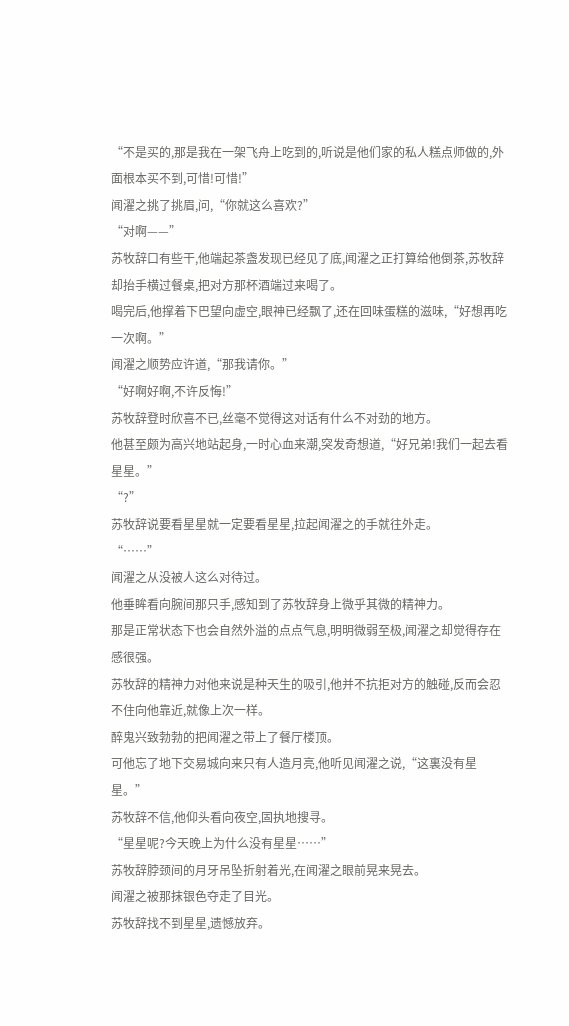“不是买的,那是我在一架飞舟上吃到的,听说是他们家的私人糕点师做的,外面根本买不到,可惜!可惜!”
闻濯之挑了挑眉,问,“你就这么喜欢?”
“对啊——”
苏牧辞口有些干,他端起茶盏发现已经见了底,闻濯之正打算给他倒茶,苏牧辞却抬手横过餐桌,把对方那杯酒端过来喝了。
喝完后,他撑着下巴望向虚空,眼神已经飘了,还在回味蛋糕的滋味,“好想再吃一次啊。”
闻濯之顺势应许道,“那我请你。”
“好啊好啊,不许反悔!”
苏牧辞登时欣喜不已,丝毫不觉得这对话有什么不对劲的地方。
他甚至颇为高兴地站起身,一时心血来潮,突发奇想道,“好兄弟!我们一起去看星星。”
“?”
苏牧辞说要看星星就一定要看星星,拉起闻濯之的手就往外走。
“……”
闻濯之从没被人这么对待过。
他垂眸看向腕间那只手,感知到了苏牧辞身上微乎其微的精神力。
那是正常状态下也会自然外溢的点点气息,明明微弱至极,闻濯之却觉得存在感很强。
苏牧辞的精神力对他来说是种天生的吸引,他并不抗拒对方的触碰,反而会忍不住向他靠近,就像上次一样。
醉鬼兴致勃勃的把闻濯之带上了餐厅楼顶。
可他忘了地下交易城向来只有人造月亮,他听见闻濯之说,“这裏没有星星。”
苏牧辞不信,他仰头看向夜空,固执地搜寻。
“星星呢?今天晚上为什么没有星星……”
苏牧辞脖颈间的月牙吊坠折射着光,在闻濯之眼前晃来晃去。
闻濯之被那抹银色夺走了目光。
苏牧辞找不到星星,遗憾放弃。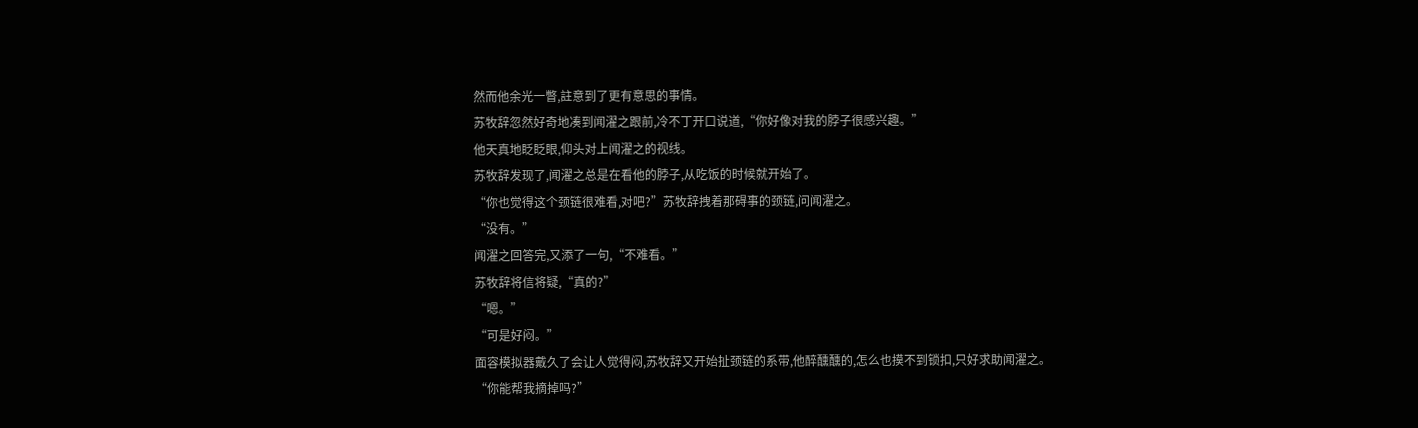然而他余光一瞥,註意到了更有意思的事情。
苏牧辞忽然好奇地凑到闻濯之跟前,冷不丁开口说道,“你好像对我的脖子很感兴趣。”
他天真地眨眨眼,仰头对上闻濯之的视线。
苏牧辞发现了,闻濯之总是在看他的脖子,从吃饭的时候就开始了。
“你也觉得这个颈链很难看,对吧?”苏牧辞拽着那碍事的颈链,问闻濯之。
“没有。”
闻濯之回答完,又添了一句,“不难看。”
苏牧辞将信将疑,“真的?”
“嗯。”
“可是好闷。”
面容模拟器戴久了会让人觉得闷,苏牧辞又开始扯颈链的系带,他醉醺醺的,怎么也摸不到锁扣,只好求助闻濯之。
“你能帮我摘掉吗?”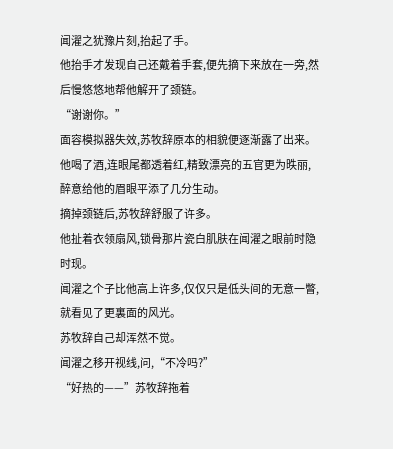闻濯之犹豫片刻,抬起了手。
他抬手才发现自己还戴着手套,便先摘下来放在一旁,然后慢悠悠地帮他解开了颈链。
“谢谢你。”
面容模拟器失效,苏牧辞原本的相貌便逐渐露了出来。
他喝了酒,连眼尾都透着红,精致漂亮的五官更为昳丽,醉意给他的眉眼平添了几分生动。
摘掉颈链后,苏牧辞舒服了许多。
他扯着衣领扇风,锁骨那片瓷白肌肤在闻濯之眼前时隐时现。
闻濯之个子比他高上许多,仅仅只是低头间的无意一瞥,就看见了更裏面的风光。
苏牧辞自己却浑然不觉。
闻濯之移开视线,问,“不冷吗?”
“好热的——”苏牧辞拖着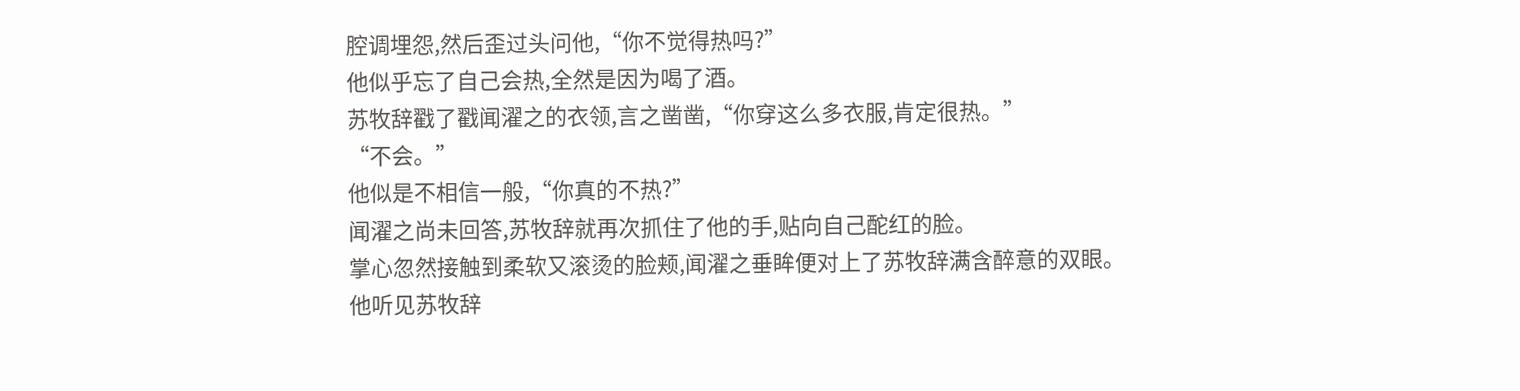腔调埋怨,然后歪过头问他,“你不觉得热吗?”
他似乎忘了自己会热,全然是因为喝了酒。
苏牧辞戳了戳闻濯之的衣领,言之凿凿,“你穿这么多衣服,肯定很热。”
“不会。”
他似是不相信一般,“你真的不热?”
闻濯之尚未回答,苏牧辞就再次抓住了他的手,贴向自己酡红的脸。
掌心忽然接触到柔软又滚烫的脸颊,闻濯之垂眸便对上了苏牧辞满含醉意的双眼。
他听见苏牧辞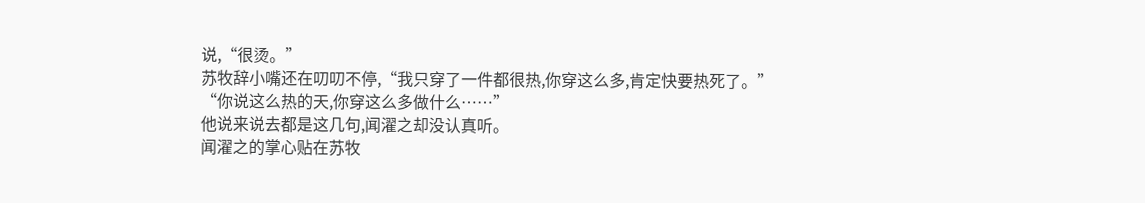说,“很烫。”
苏牧辞小嘴还在叨叨不停,“我只穿了一件都很热,你穿这么多,肯定快要热死了。”
“你说这么热的天,你穿这么多做什么……”
他说来说去都是这几句,闻濯之却没认真听。
闻濯之的掌心贴在苏牧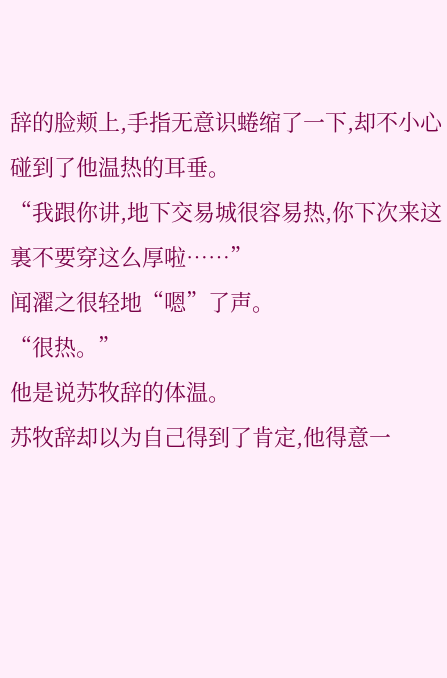辞的脸颊上,手指无意识蜷缩了一下,却不小心碰到了他温热的耳垂。
“我跟你讲,地下交易城很容易热,你下次来这裏不要穿这么厚啦……”
闻濯之很轻地“嗯”了声。
“很热。”
他是说苏牧辞的体温。
苏牧辞却以为自己得到了肯定,他得意一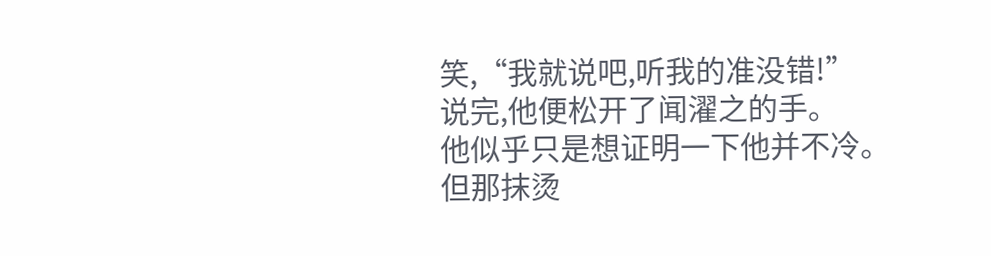笑,“我就说吧,听我的准没错!”
说完,他便松开了闻濯之的手。
他似乎只是想证明一下他并不冷。
但那抹烫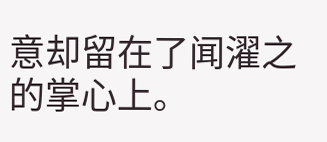意却留在了闻濯之的掌心上。